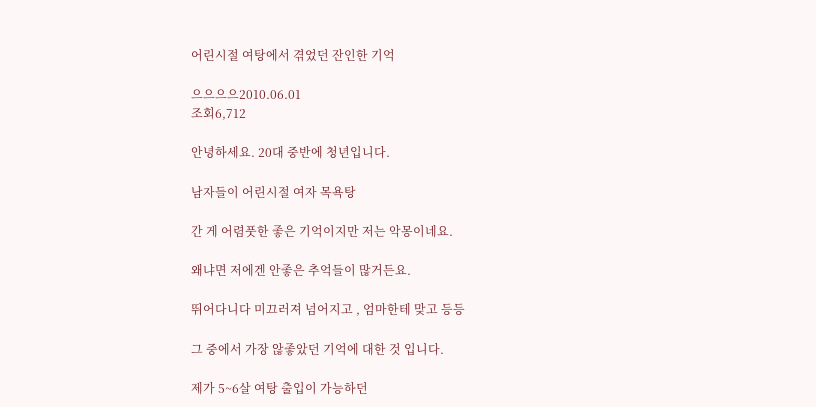어린시절 여탕에서 겪었던 잔인한 기억

으으으으2010.06.01
조회6,712

안녕하세요. 20대 중반에 청년입니다.

남자들이 어린시절 여자 목욕탕

간 게 어렴풋한 좋은 기억이지만 저는 악몽이네요.

왜냐면 저에겐 안좋은 추억들이 많거든요.

뛰어다니다 미끄러져 넘어지고 , 엄마한테 맞고 등등

그 중에서 가장 않좋았던 기억에 대한 것 입니다.

제가 5~6살 여탕 출입이 가능하던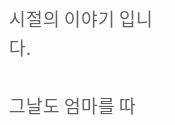시절의 이야기 입니다.

그날도 엄마를 따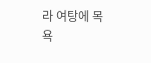라 여탕에 목욕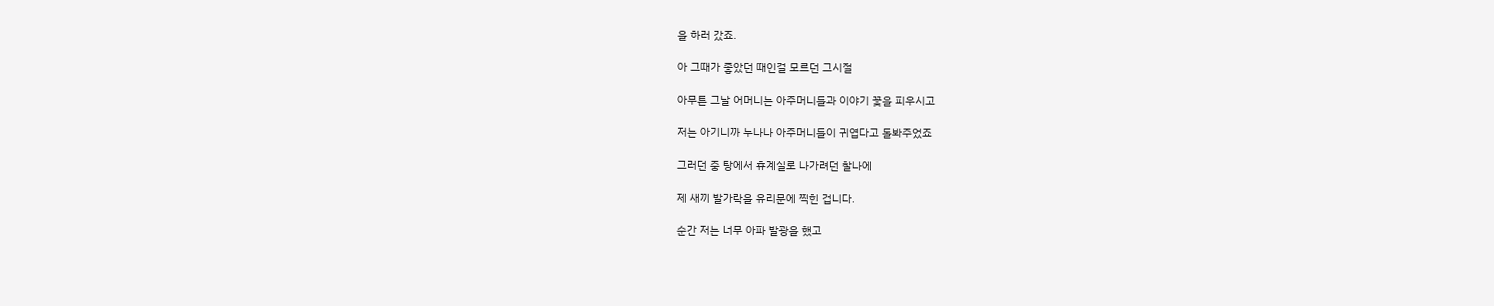을 하러 갔죠.

아 그때가 좋았던 때인걸 모르던 그시절

아무튼 그날 어머니는 아주머니들과 이야기 꽃을 피우시고

저는 아기니까 누나나 아주머니들이 귀엽다고 돌봐주었죠

그러던 중 탕에서 휴계실로 나가려던 찰나에

제 새끼 발가락을 유리문에 찍힌 겁니다.

순간 저는 너무 아파 발광을 했고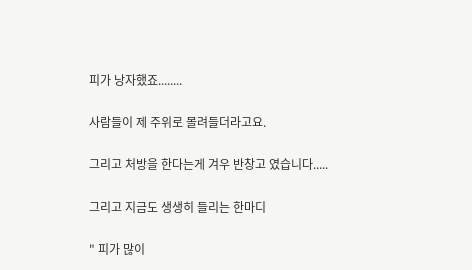피가 낭자했죠........

사람들이 제 주위로 몰려들더라고요.

그리고 처방을 한다는게 겨우 반창고 였습니다.....

그리고 지금도 생생히 들리는 한마디

" 피가 많이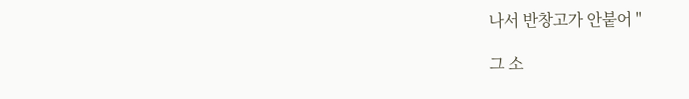나서 반창고가 안붙어 "

그 소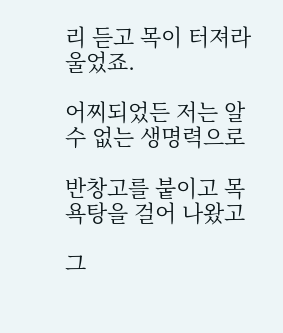리 듣고 목이 터져라 울었죠.

어찌되었든 저는 알수 없는 생명력으로

반창고를 붙이고 목욕탕을 걸어 나왔고

그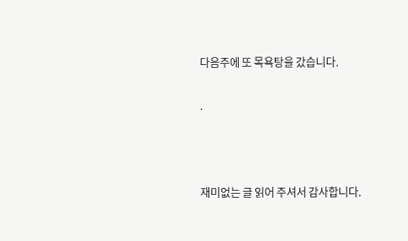다음주에 또 목욕탕을 갔습니다.

.



재미없는 글 읽어 주셔서 감사합니다.